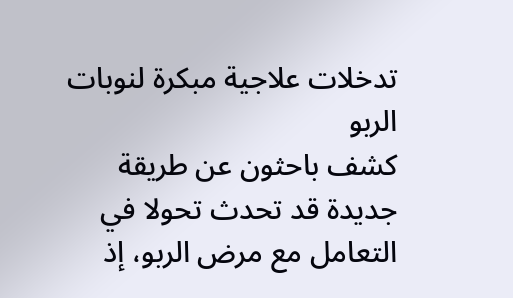تدخلات علاجية مبكرة لنوبات الربو
كشف باحثون عن طريقة جديدة قد تحدث تحولا في التعامل مع مرض الربو، إذ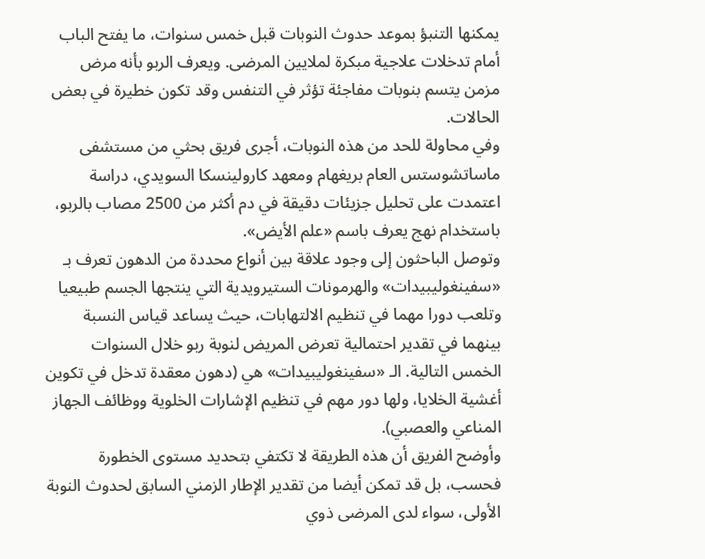يمكنها التنبؤ بموعد حدوث النوبات قبل خمس سنوات، ما يفتح الباب أمام تدخلات علاجية مبكرة لملايين المرضى. ويعرف الربو بأنه مرض مزمن يتسم بنوبات مفاجئة تؤثر في التنفس وقد تكون خطيرة في بعض الحالات.
وفي محاولة للحد من هذه النوبات، أجرى فريق بحثي من مستشفى ماساتشوستس العام بريغهام ومعهد كارولينسكا السويدي، دراسة اعتمدت على تحليل جزيئات دقيقة في دم أكثر من 2500 مصاب بالربو، باستخدام نهج يعرف باسم «علم الأيض».
وتوصل الباحثون إلى وجود علاقة بين أنواع محددة من الدهون تعرف بـ «سفينغوليبيدات» والهرمونات الستيرويدية التي ينتجها الجسم طبيعيا وتلعب دورا مهما في تنظيم الالتهابات، حيث يساعد قياس النسبة بينهما في تقدير احتمالية تعرض المريض لنوبة ربو خلال السنوات الخمس التالية. الـ «سفينغوليبيدات» هي (دهون معقدة تدخل في تكوين أغشية الخلايا، ولها دور مهم في تنظيم الإشارات الخلوية ووظائف الجهاز المناعي والعصبي).
وأوضح الفريق أن هذه الطريقة لا تكتفي بتحديد مستوى الخطورة فحسب، بل قد تمكن أيضا من تقدير الإطار الزمني السابق لحدوث النوبة الأولى، سواء لدى المرضى ذوي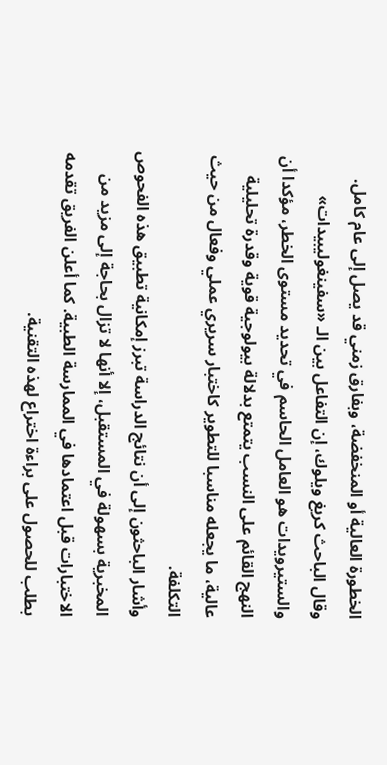الخطورة العالية أو المنخفضة، وبفارق زمني قد يصل إلى عام كامل.
وقال الباحث كريغ ويلوك، إن التفاعل بين الـ «سفينغوليبيدات» والستيرويدات هو العامل الحاسم في تحديد مستوى الخطر، مؤكدا أن النهج القائم على النسب يتمتع بدلالة بيولوجية قوية وقدرة تحليلية عالية، ما يجعله مناسبا للتطوير كاختبار سريري عملي وفعال من حيث التكلفة.
وأشار الباحثون إلى أن نتائج الدراسة تبرز إمكانية تطبيق هذه الفحوص المخبرية بسهولة في المستقبل، إلا أنها لا تزال بحاجة إلى مزيد من الاختبارات قبل اعتمادها في الممارسة الطبية. كما أعلن الفريق تقدمه بطلب للحصول على براءة اختراع لهذه التقنية.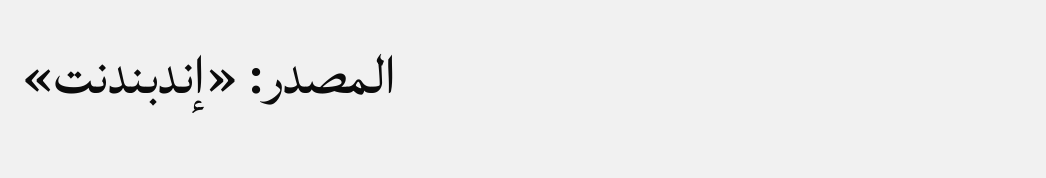المصدر: «إندبندنت»